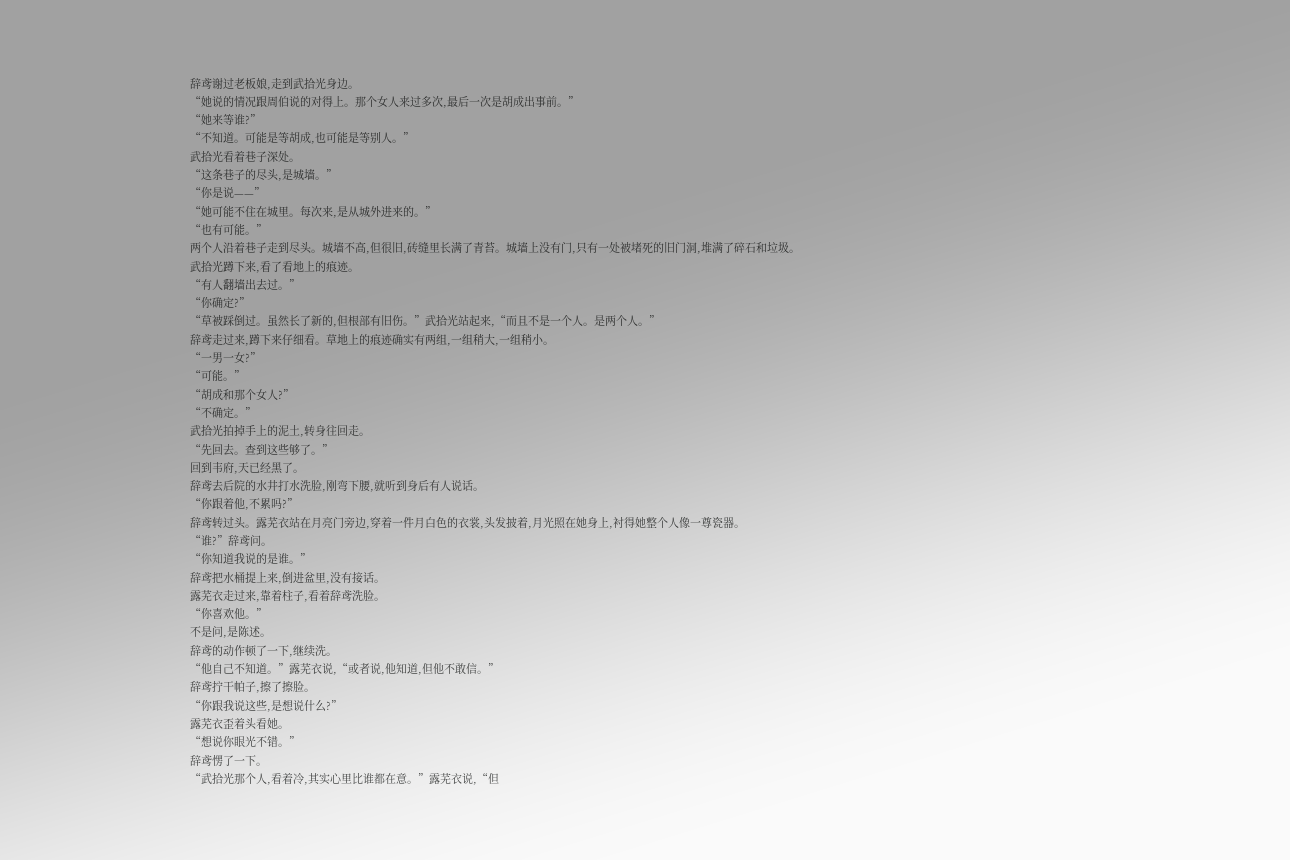辞鸢谢过老板娘,走到武拾光身边。
“她说的情况跟周伯说的对得上。那个女人来过多次,最后一次是胡成出事前。”
“她来等谁?”
“不知道。可能是等胡成,也可能是等别人。”
武拾光看着巷子深处。
“这条巷子的尽头,是城墙。”
“你是说——”
“她可能不住在城里。每次来,是从城外进来的。”
“也有可能。”
两个人沿着巷子走到尽头。城墙不高,但很旧,砖缝里长满了青苔。城墙上没有门,只有一处被堵死的旧门洞,堆满了碎石和垃圾。
武拾光蹲下来,看了看地上的痕迹。
“有人翻墙出去过。”
“你确定?”
“草被踩倒过。虽然长了新的,但根部有旧伤。”武拾光站起来,“而且不是一个人。是两个人。”
辞鸢走过来,蹲下来仔细看。草地上的痕迹确实有两组,一组稍大,一组稍小。
“一男一女?”
“可能。”
“胡成和那个女人?”
“不确定。”
武拾光拍掉手上的泥土,转身往回走。
“先回去。查到这些够了。”
回到韦府,天已经黑了。
辞鸢去后院的水井打水洗脸,刚弯下腰,就听到身后有人说话。
“你跟着他,不累吗?”
辞鸢转过头。露芜衣站在月亮门旁边,穿着一件月白色的衣裳,头发披着,月光照在她身上,衬得她整个人像一尊瓷器。
“谁?”辞鸢问。
“你知道我说的是谁。”
辞鸢把水桶提上来,倒进盆里,没有接话。
露芜衣走过来,靠着柱子,看着辞鸢洗脸。
“你喜欢他。”
不是问,是陈述。
辞鸢的动作顿了一下,继续洗。
“他自己不知道。”露芜衣说,“或者说,他知道,但他不敢信。”
辞鸢拧干帕子,擦了擦脸。
“你跟我说这些,是想说什么?”
露芜衣歪着头看她。
“想说你眼光不错。”
辞鸢愣了一下。
“武拾光那个人,看着冷,其实心里比谁都在意。”露芜衣说,“但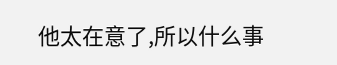他太在意了,所以什么事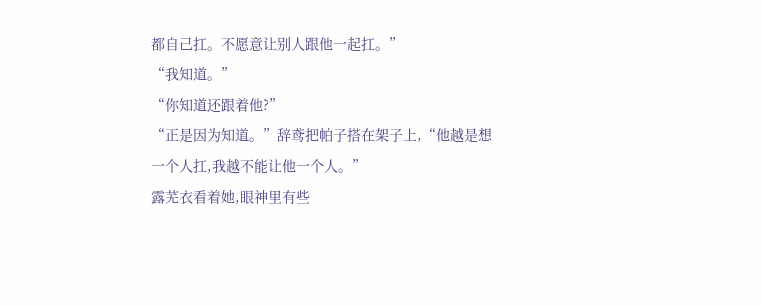都自己扛。不愿意让别人跟他一起扛。”
“我知道。”
“你知道还跟着他?”
“正是因为知道。”辞鸢把帕子搭在架子上,“他越是想一个人扛,我越不能让他一个人。”
露芜衣看着她,眼神里有些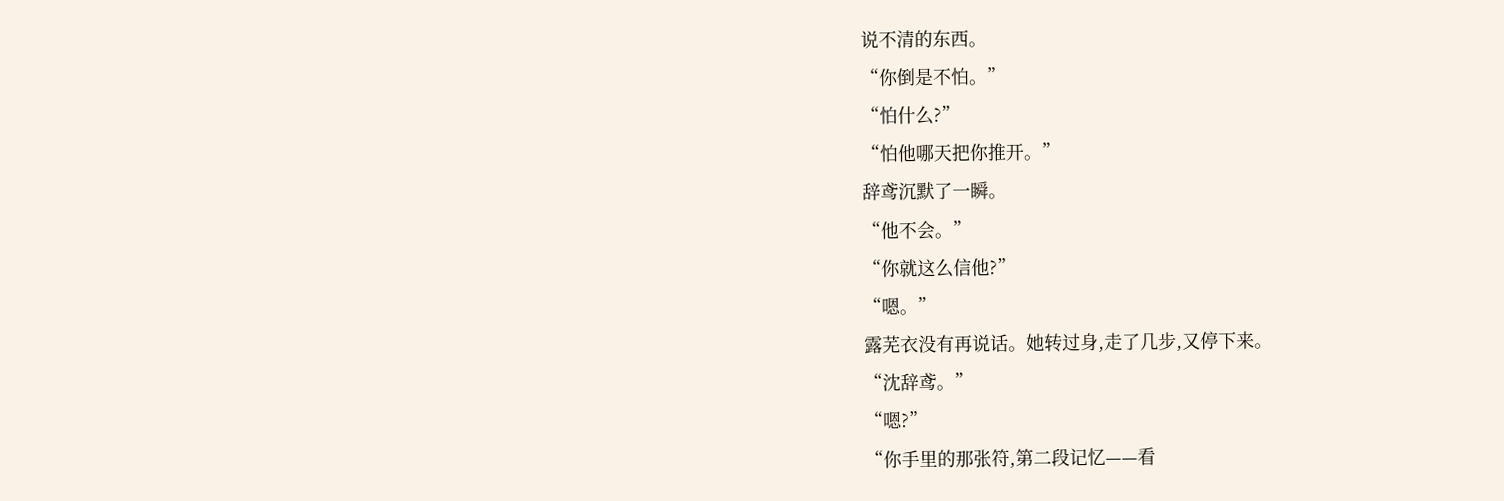说不清的东西。
“你倒是不怕。”
“怕什么?”
“怕他哪天把你推开。”
辞鸢沉默了一瞬。
“他不会。”
“你就这么信他?”
“嗯。”
露芜衣没有再说话。她转过身,走了几步,又停下来。
“沈辞鸢。”
“嗯?”
“你手里的那张符,第二段记忆——看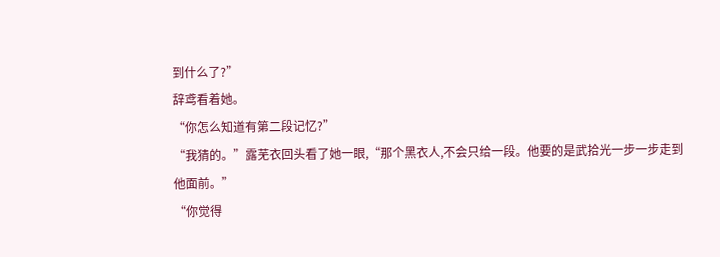到什么了?”
辞鸢看着她。
“你怎么知道有第二段记忆?”
“我猜的。”露芜衣回头看了她一眼,“那个黑衣人,不会只给一段。他要的是武拾光一步一步走到他面前。”
“你觉得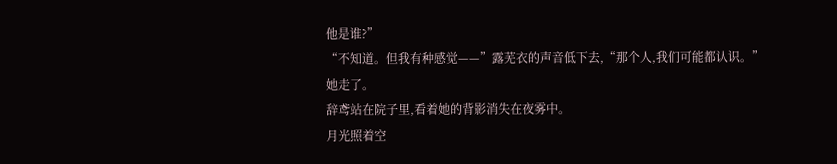他是谁?”
“不知道。但我有种感觉——”露芜衣的声音低下去,“那个人,我们可能都认识。”
她走了。
辞鸢站在院子里,看着她的背影消失在夜雾中。
月光照着空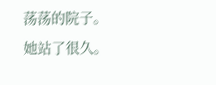荡荡的院子。
她站了很久。